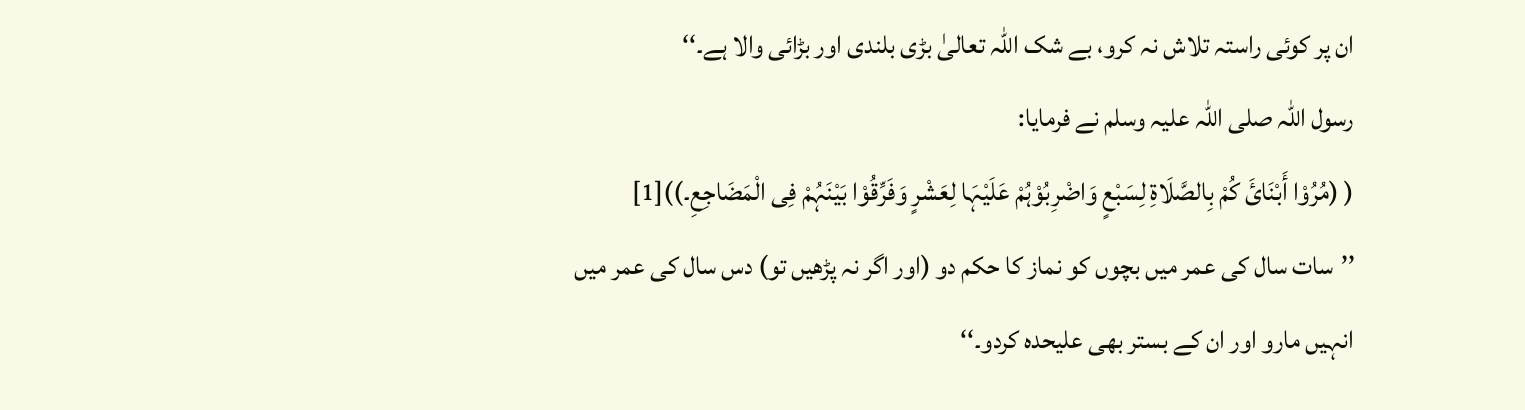ان پر کوئی راستہ تلاش نہ کرو، بے شک اللہ تعالیٰ بڑی بلندی اور بڑائی والا ہے۔‘‘
رسول اللہ صلی اللہ علیہ وسلم نے فرمایا:
( (مُرُوْا أَبْنَائَ کُمْ بِالصَّلَاۃِ لِسَبْعٍ وَاضْرِبُوْہُمْ عَلَیْہَا لِعَشْرٍ وَفَرِّقُوْا بَیْنَہُمْ فِی الْمَضَاجِعِ۔))[1]
’’سات سال کی عمر میں بچوں کو نماز کا حکم دو (اور اگر نہ پڑھیں تو) دس سال کی عمر میں انہیں مارو اور ان کے بستر بھی علیحدہ کردو۔‘‘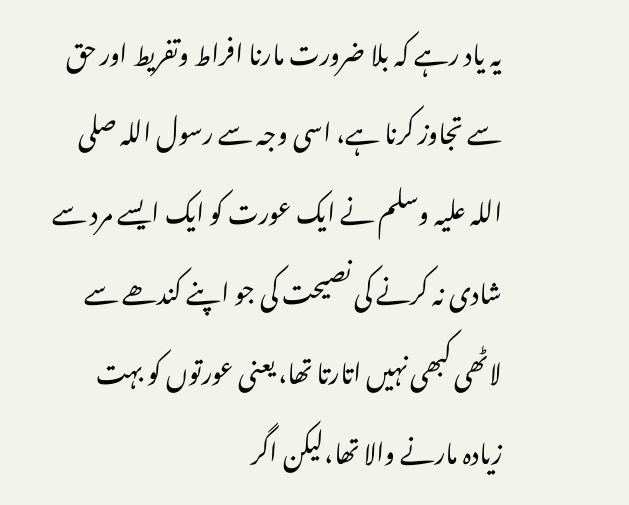یہ یاد رہے کہ بلا ضرورت مارنا افراط وتفریط اور حق سے تجاوز کرنا ہے، اسی وجہ سے رسول اللہ صلی اللہ علیہ وسلم نے ایک عورت کو ایک ایسے مرد سے شادی نہ کرنے کی نصیحت کی جو اپنے کندھے سے لاٹھی کبھی نہیں اتارتا تھا، یعنی عورتوں کو بہت زیادہ مارنے والا تھا،لیکن اگر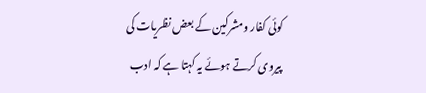کوئی کفار ومشرکین کے بعض نظریات کی پیروی کرتے ہوئے یہ کہتا ہے کہ ادب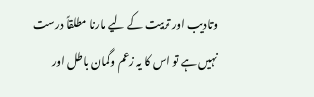وتادیب اور تربیت کے لیے مارنا مطلقاً درست نہیں ہے تو اس کا یہ زعم وگمان باطل اور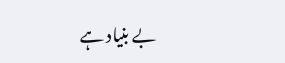بے بنیاد ہے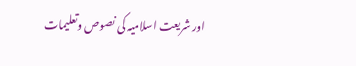اور شریعت اسلامیہ کی نصوص وتعلیمات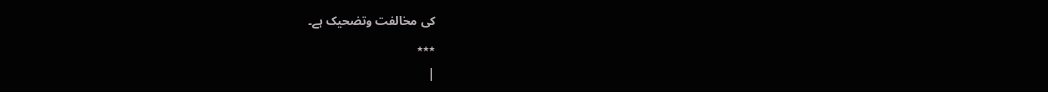کی مخالفت وتضحیک ہے۔
٭٭٭
|